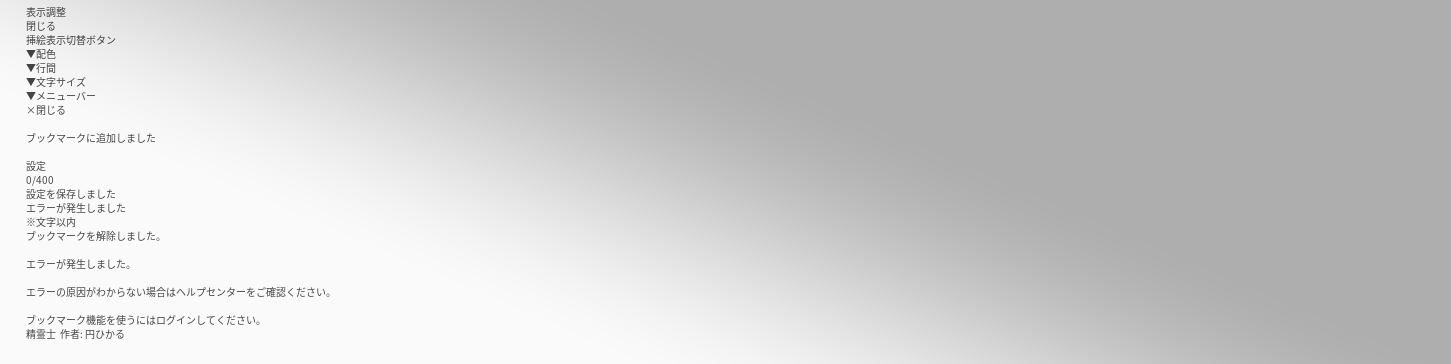表示調整
閉じる
挿絵表示切替ボタン
▼配色
▼行間
▼文字サイズ
▼メニューバー
×閉じる

ブックマークに追加しました

設定
0/400
設定を保存しました
エラーが発生しました
※文字以内
ブックマークを解除しました。

エラーが発生しました。

エラーの原因がわからない場合はヘルプセンターをご確認ください。

ブックマーク機能を使うにはログインしてください。
精霊士  作者: 円ひかる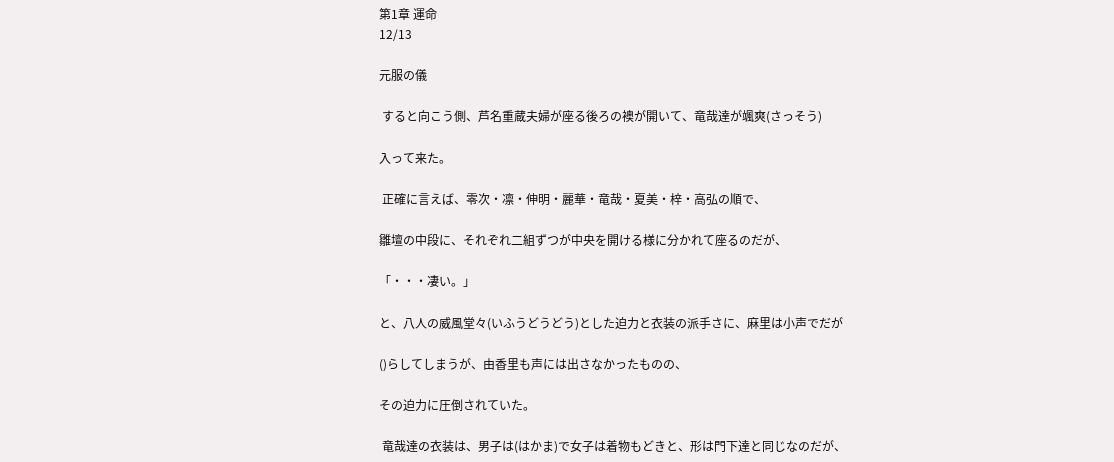第1章 運命
12/13

元服の儀

 すると向こう側、芦名重蔵夫婦が座る後ろの襖が開いて、竜哉達が颯爽(さっそう)

入って来た。

 正確に言えば、零次・凛・伸明・麗華・竜哉・夏美・梓・高弘の順で、

雛壇の中段に、それぞれ二組ずつが中央を開ける様に分かれて座るのだが、

「・・・凄い。」

と、八人の威風堂々(いふうどうどう)とした迫力と衣装の派手さに、麻里は小声でだが

()らしてしまうが、由香里も声には出さなかったものの、

その迫力に圧倒されていた。

 竜哉達の衣装は、男子は(はかま)で女子は着物もどきと、形は門下達と同じなのだが、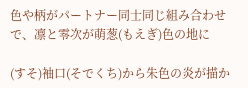色や柄がパートナー同士同じ組み合わせで、凛と零次が萌葱(もえぎ)色の地に

(すそ)袖口(そでくち)から朱色の炎が描か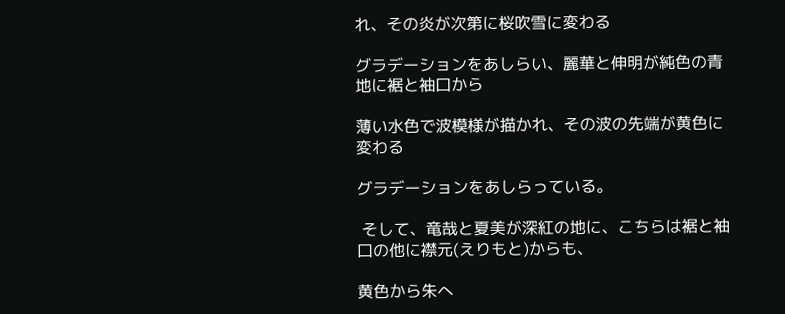れ、その炎が次第に桜吹雪に変わる

グラデーションをあしらい、麗華と伸明が純色の青地に裾と袖口から

薄い水色で波模様が描かれ、その波の先端が黄色に変わる

グラデーションをあしらっている。

 そして、竜哉と夏美が深紅の地に、こちらは裾と袖口の他に襟元(えりもと)からも、

黄色から朱へ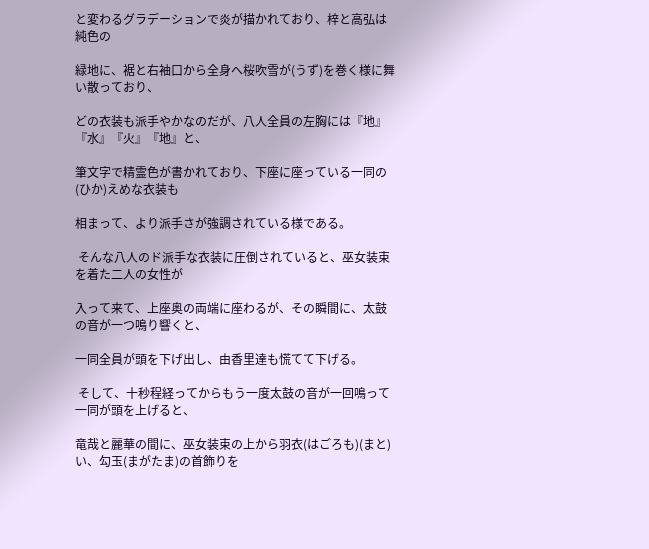と変わるグラデーションで炎が描かれており、梓と高弘は純色の

緑地に、裾と右袖口から全身へ桜吹雪が(うず)を巻く様に舞い散っており、

どの衣装も派手やかなのだが、八人全員の左胸には『地』『水』『火』『地』と、

筆文字で精霊色が書かれており、下座に座っている一同の(ひか)えめな衣装も

相まって、より派手さが強調されている様である。

 そんな八人のド派手な衣装に圧倒されていると、巫女装束を着た二人の女性が

入って来て、上座奥の両端に座わるが、その瞬間に、太鼓の音が一つ鳴り響くと、

一同全員が頭を下げ出し、由香里達も慌てて下げる。

 そして、十秒程経ってからもう一度太鼓の音が一回鳴って一同が頭を上げると、

竜哉と麗華の間に、巫女装束の上から羽衣(はごろも)(まと)い、勾玉(まがたま)の首飾りを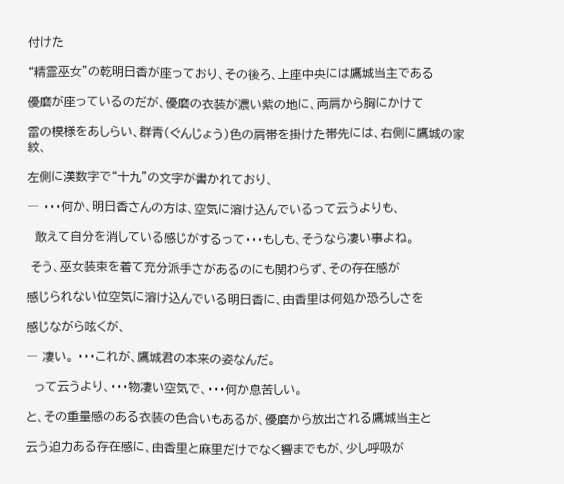付けた

“精霊巫女”の乾明日香が座っており、その後ろ、上座中央には鷹城当主である

優磨が座っているのだが、優磨の衣装が濃い紫の地に、両肩から胸にかけて

雷の模様をあしらい、群青(ぐんじょう)色の肩帯を掛けた帯先には、右側に鷹城の家紋、

左側に漢数字で“十九”の文字が書かれており、

― ・・・何か、明日香さんの方は、空気に溶け込んでいるって云うよりも、

  敢えて自分を消している感じがするって・・・もしも、そうなら凄い事よね。

 そう、巫女装束を着て充分派手さがあるのにも関わらず、その存在感が

感じられない位空気に溶け込んでいる明日香に、由香里は何処か恐ろしさを

感じながら呟くが、

― 凄い。 ・・・これが、鷹城君の本来の姿なんだ。

  って云うより、・・・物凄い空気で、・・・何か息苦しい。

と、その重量感のある衣装の色合いもあるが、優磨から放出される鷹城当主と

云う迫力ある存在感に、由香里と麻里だけでなく響までもが、少し呼吸が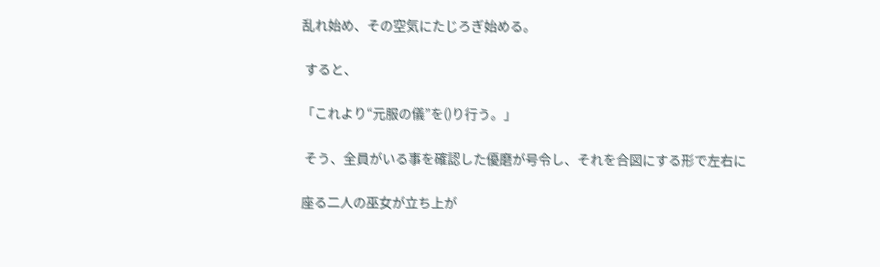乱れ始め、その空気にたじろぎ始める。

 すると、

「これより“元服の儀”を()り行う。」

 そう、全員がいる事を確認した優磨が号令し、それを合図にする形で左右に

座る二人の巫女が立ち上が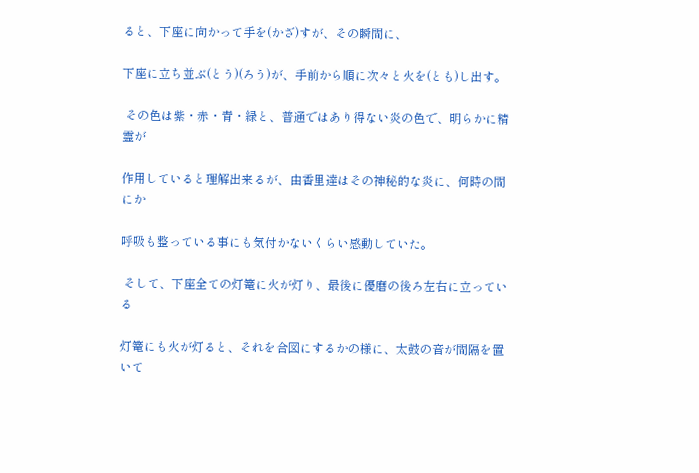ると、下座に向かって手を(かざ)すが、その瞬間に、

下座に立ち並ぶ(とう)(ろう)が、手前から順に次々と火を(とも)し出す。

 その色は紫・赤・青・緑と、普通ではあり得ない炎の色で、明らかに精霊が

作用していると理解出来るが、由香里達はその神秘的な炎に、何時の間にか

呼吸も整っている事にも気付かないくらい感動していた。

 そして、下座全ての灯篭に火が灯り、最後に優磨の後ろ左右に立っている

灯篭にも火が灯ると、それを合図にするかの様に、太鼓の音が間隔を置いて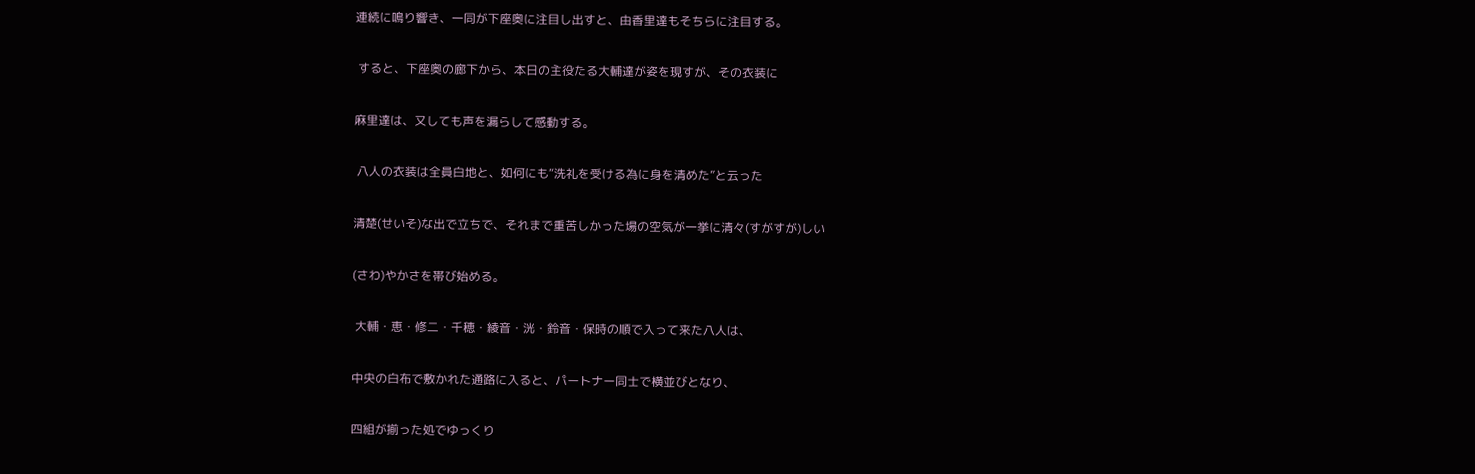連続に鳴り響き、一同が下座奥に注目し出すと、由香里達もそちらに注目する。

 すると、下座奥の廊下から、本日の主役たる大輔達が姿を現すが、その衣装に

麻里達は、又しても声を漏らして感動する。

 八人の衣装は全員白地と、如何にも“洗礼を受ける為に身を清めた”と云った

清楚(せいそ)な出で立ちで、それまで重苦しかった場の空気が一挙に清々(すがすが)しい

(さわ)やかさを帯び始める。

 大輔・恵・修二・千穂・綾音・洸・鈴音・保時の順で入って来た八人は、

中央の白布で敷かれた通路に入ると、パートナー同士で横並びとなり、

四組が揃った処でゆっくり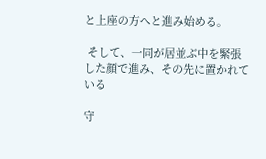と上座の方へと進み始める。

 そして、一同が居並ぶ中を緊張した顔で進み、その先に置かれている

守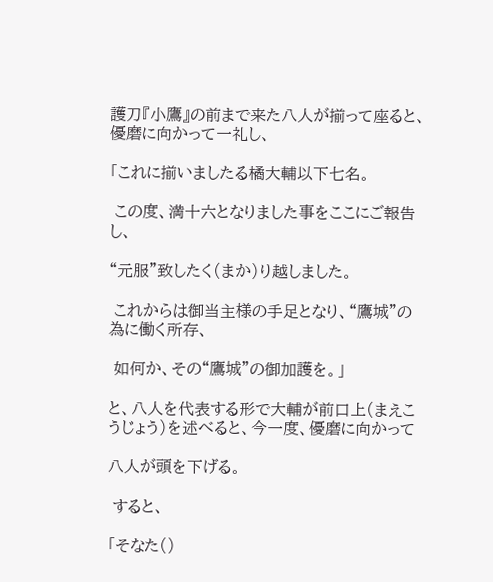護刀『小鷹』の前まで来た八人が揃って座ると、優磨に向かって一礼し、

「これに揃いましたる橘大輔以下七名。

 この度、満十六となりました事をここにご報告し、

“元服”致したく(まか)り越しました。

 これからは御当主様の手足となり、“鷹城”の為に働く所存、

 如何か、その“鷹城”の御加護を。」

と、八人を代表する形で大輔が前口上(まえこうじょう)を述べると、今一度、優磨に向かって

八人が頭を下げる。

 すると、

「そなた()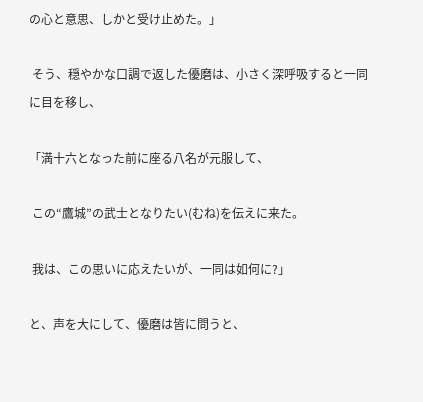の心と意思、しかと受け止めた。」

 そう、穏やかな口調で返した優磨は、小さく深呼吸すると一同に目を移し、

「満十六となった前に座る八名が元服して、

 この“鷹城”の武士となりたい(むね)を伝えに来た。

 我は、この思いに応えたいが、一同は如何に?」

と、声を大にして、優磨は皆に問うと、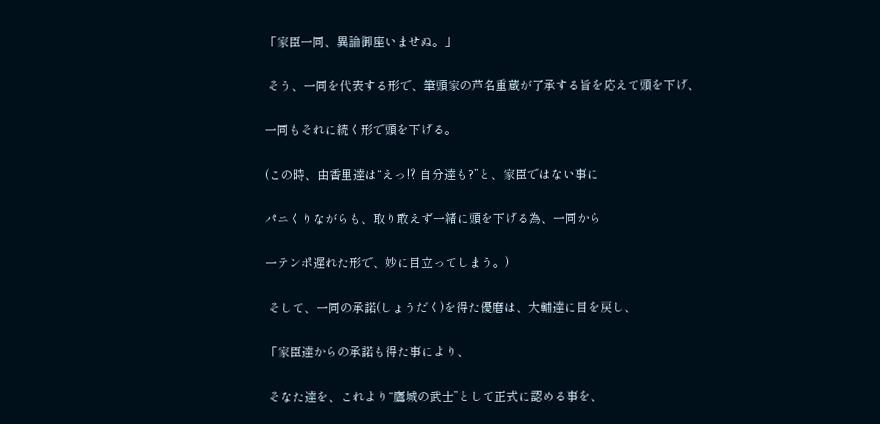「家臣一同、異論御座いませぬ。」

 そう、一同を代表する形で、筆頭家の芦名重蔵が了承する旨を応えて頭を下げ、

一同もそれに続く形で頭を下げる。

(この時、由香里達は“えっ⁉ 自分達も?”と、家臣ではない事に

パニくりながらも、取り敢えず一緒に頭を下げる為、一同から

一テンポ遅れた形で、妙に目立ってしまう。)

 そして、一同の承諾(しょうだく)を得た優磨は、大輔達に目を戻し、

「家臣達からの承諾も得た事により、

 そなた達を、これより“鷹城の武士”として正式に認める事を、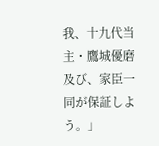我、十九代当主・鷹城優磨及び、家臣一同が保証しよう。」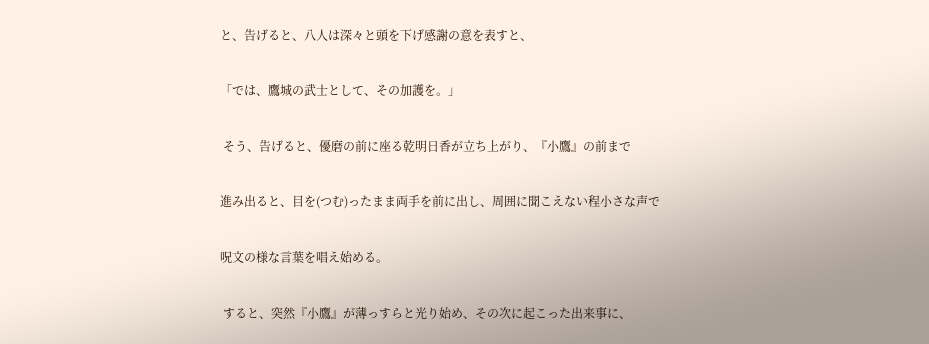と、告げると、八人は深々と頭を下げ感謝の意を表すと、

「では、鷹城の武士として、その加護を。」

 そう、告げると、優磨の前に座る乾明日香が立ち上がり、『小鷹』の前まで

進み出ると、目を(つむ)ったまま両手を前に出し、周囲に聞こえない程小さな声で

呪文の様な言葉を唱え始める。

 すると、突然『小鷹』が薄っすらと光り始め、その次に起こった出来事に、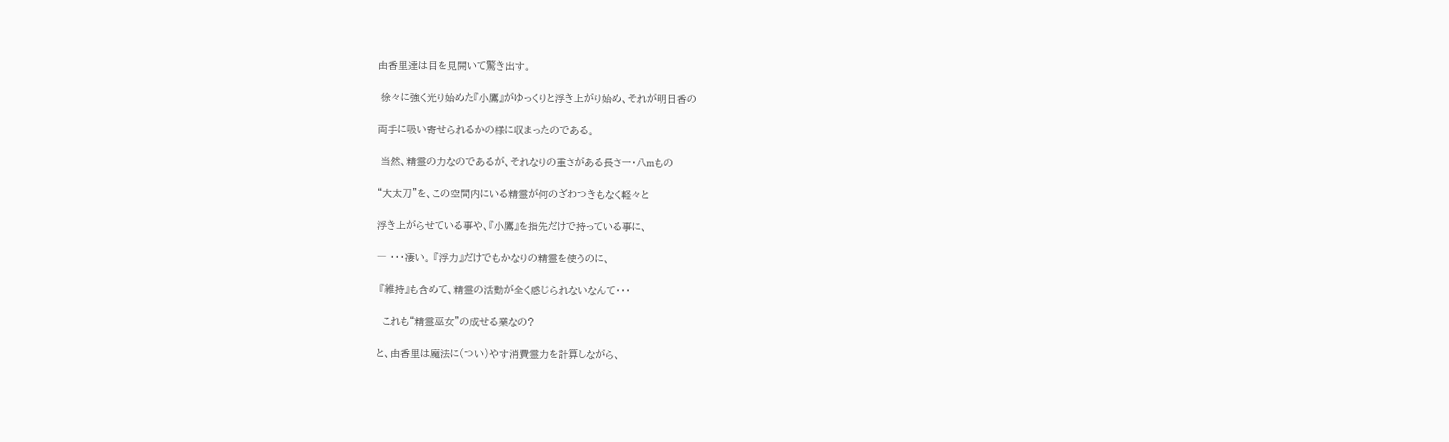由香里達は目を見開いて驚き出す。

 徐々に強く光り始めた『小鷹』がゆっくりと浮き上がり始め、それが明日香の

両手に吸い寄せられるかの様に収まったのである。

 当然、精霊の力なのであるが、それなりの重さがある長さ一・八mもの

“大太刀”を、この空間内にいる精霊が何のざわつきもなく軽々と

浮き上がらせている事や、『小鷹』を指先だけで持っている事に、

― ・・・凄い。 『浮力』だけでもかなりの精霊を使うのに、

 『維持』も含めて、精霊の活動が全く感じられないなんて・・・

  これも“精霊巫女”の成せる業なの?

と、由香里は魔法に(つい)やす消費霊力を計算しながら、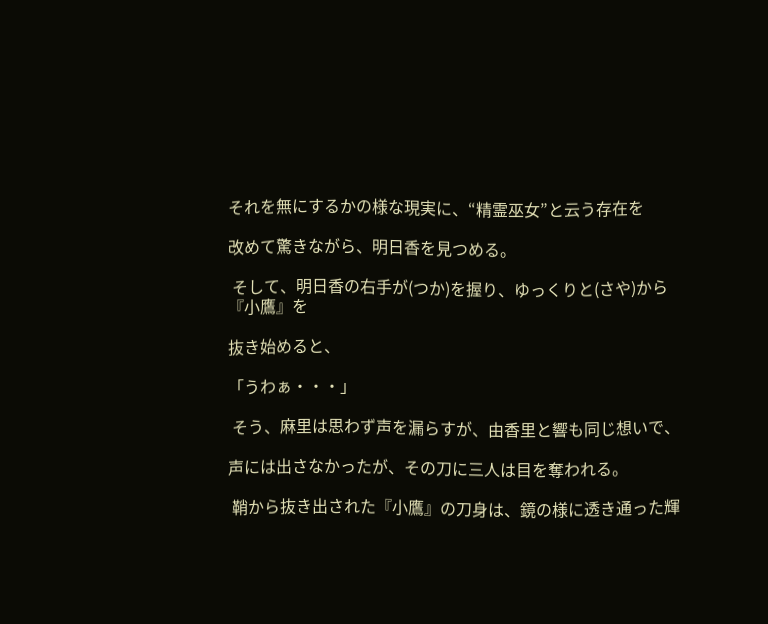それを無にするかの様な現実に、“精霊巫女”と云う存在を

改めて驚きながら、明日香を見つめる。

 そして、明日香の右手が(つか)を握り、ゆっくりと(さや)から『小鷹』を

抜き始めると、

「うわぁ・・・」

 そう、麻里は思わず声を漏らすが、由香里と響も同じ想いで、

声には出さなかったが、その刀に三人は目を奪われる。

 鞘から抜き出された『小鷹』の刀身は、鏡の様に透き通った輝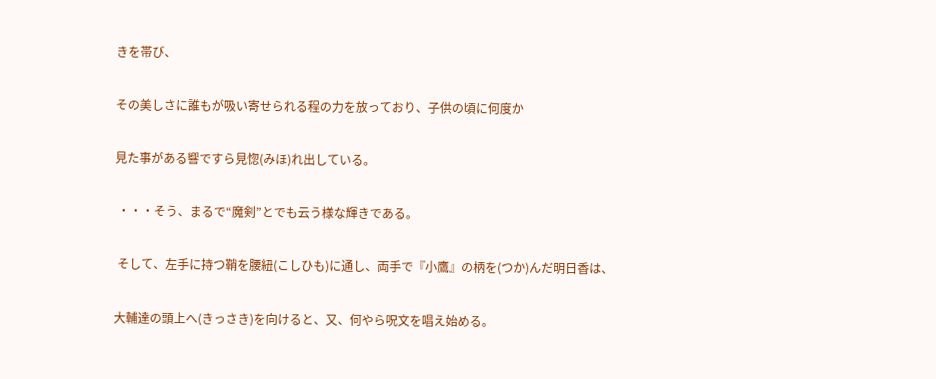きを帯び、

その美しさに誰もが吸い寄せられる程の力を放っており、子供の頃に何度か

見た事がある響ですら見惚(みほ)れ出している。

 ・・・そう、まるで“魔剣”とでも云う様な輝きである。

 そして、左手に持つ鞘を腰紐(こしひも)に通し、両手で『小鷹』の柄を(つか)んだ明日香は、

大輔達の頭上へ(きっさき)を向けると、又、何やら呪文を唱え始める。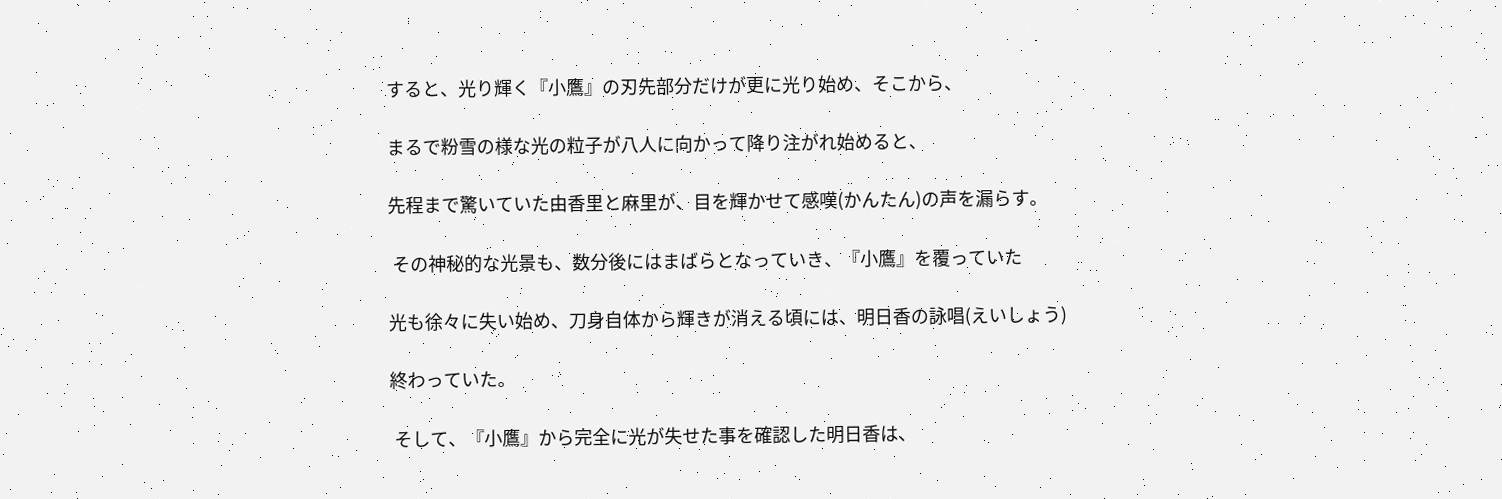すると、光り輝く『小鷹』の刃先部分だけが更に光り始め、そこから、

まるで粉雪の様な光の粒子が八人に向かって降り注がれ始めると、

先程まで驚いていた由香里と麻里が、目を輝かせて感嘆(かんたん)の声を漏らす。

 その神秘的な光景も、数分後にはまばらとなっていき、『小鷹』を覆っていた

光も徐々に失い始め、刀身自体から輝きが消える頃には、明日香の詠唱(えいしょう)

終わっていた。

 そして、『小鷹』から完全に光が失せた事を確認した明日香は、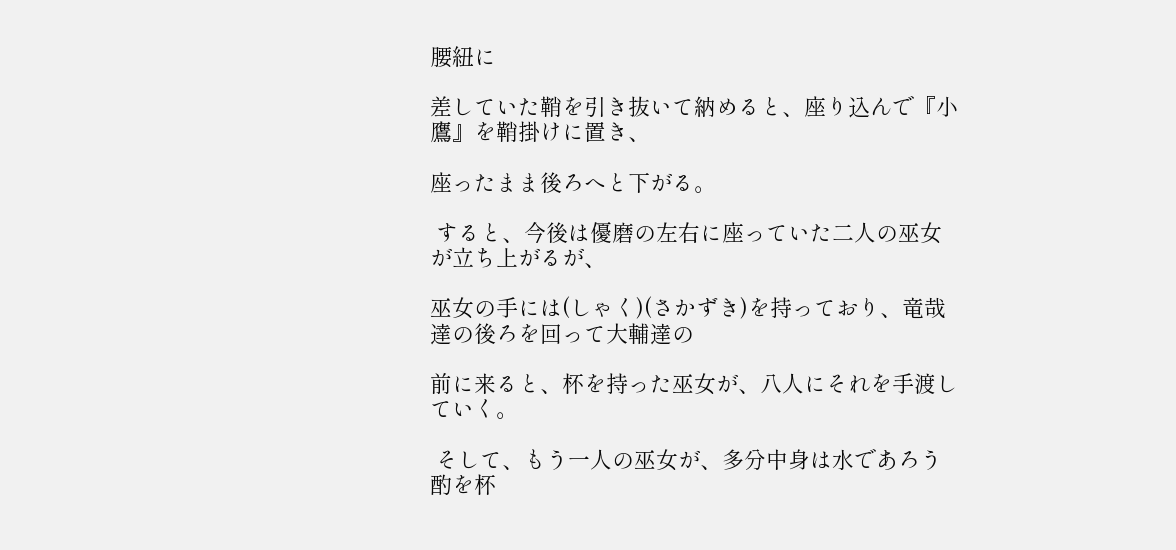腰紐に

差していた鞘を引き抜いて納めると、座り込んで『小鷹』を鞘掛けに置き、

座ったまま後ろへと下がる。

 すると、今後は優磨の左右に座っていた二人の巫女が立ち上がるが、

巫女の手には(しゃく)(さかずき)を持っており、竜哉達の後ろを回って大輔達の

前に来ると、杯を持った巫女が、八人にそれを手渡していく。

 そして、もう一人の巫女が、多分中身は水であろう酌を杯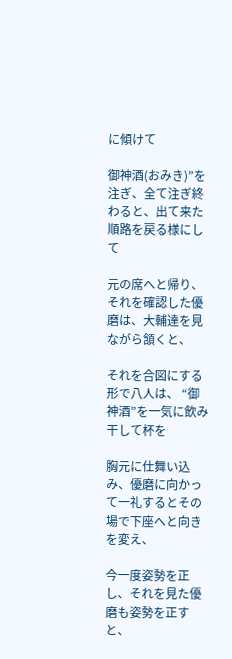に傾けて

御神酒(おみき)”を注ぎ、全て注ぎ終わると、出て来た順路を戻る様にして

元の席へと帰り、それを確認した優磨は、大輔達を見ながら頷くと、

それを合図にする形で八人は、 “御神酒”を一気に飲み干して杯を

胸元に仕舞い込み、優磨に向かって一礼するとその場で下座へと向きを変え、

今一度姿勢を正し、それを見た優磨も姿勢を正すと、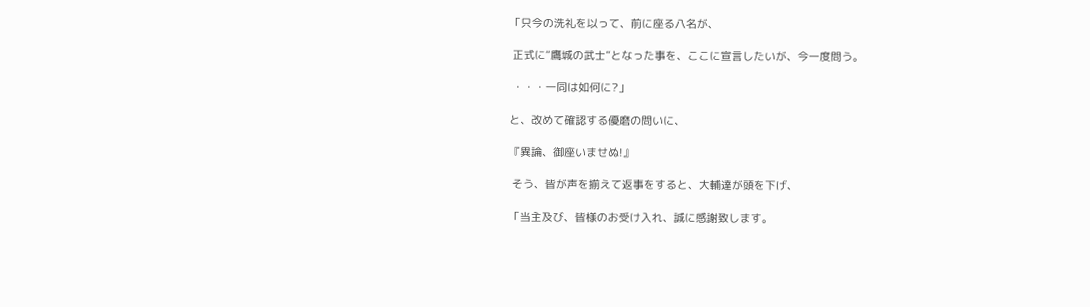「只今の洗礼を以って、前に座る八名が、

 正式に“鷹城の武士”となった事を、ここに宣言したいが、今一度問う。

 ・・・一同は如何に?」

と、改めて確認する優磨の問いに、

『異論、御座いませぬ!』

 そう、皆が声を揃えて返事をすると、大輔達が頭を下げ、

「当主及び、皆様のお受け入れ、誠に感謝致します。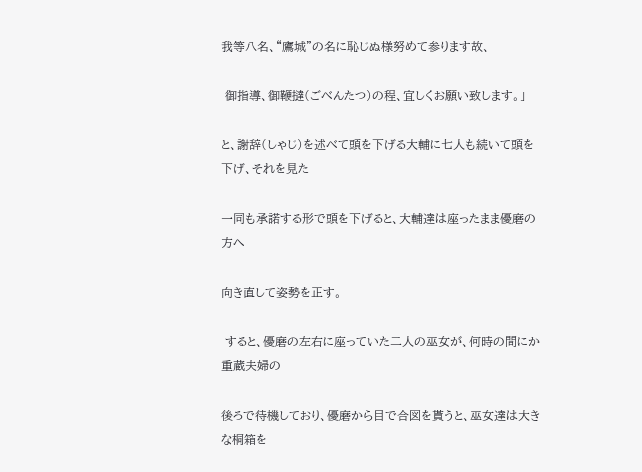我等八名、“鷹城”の名に恥じぬ様努めて参ります故、

 御指導、御鞭撻(ごべんたつ)の程、宜しくお願い致します。」

と、謝辞(しゃじ)を述べて頭を下げる大輔に七人も続いて頭を下げ、それを見た

一同も承諾する形で頭を下げると、大輔達は座ったまま優磨の方へ

向き直して姿勢を正す。

 すると、優磨の左右に座っていた二人の巫女が、何時の間にか重蔵夫婦の

後ろで待機しており、優磨から目で合図を貰うと、巫女達は大きな桐箱を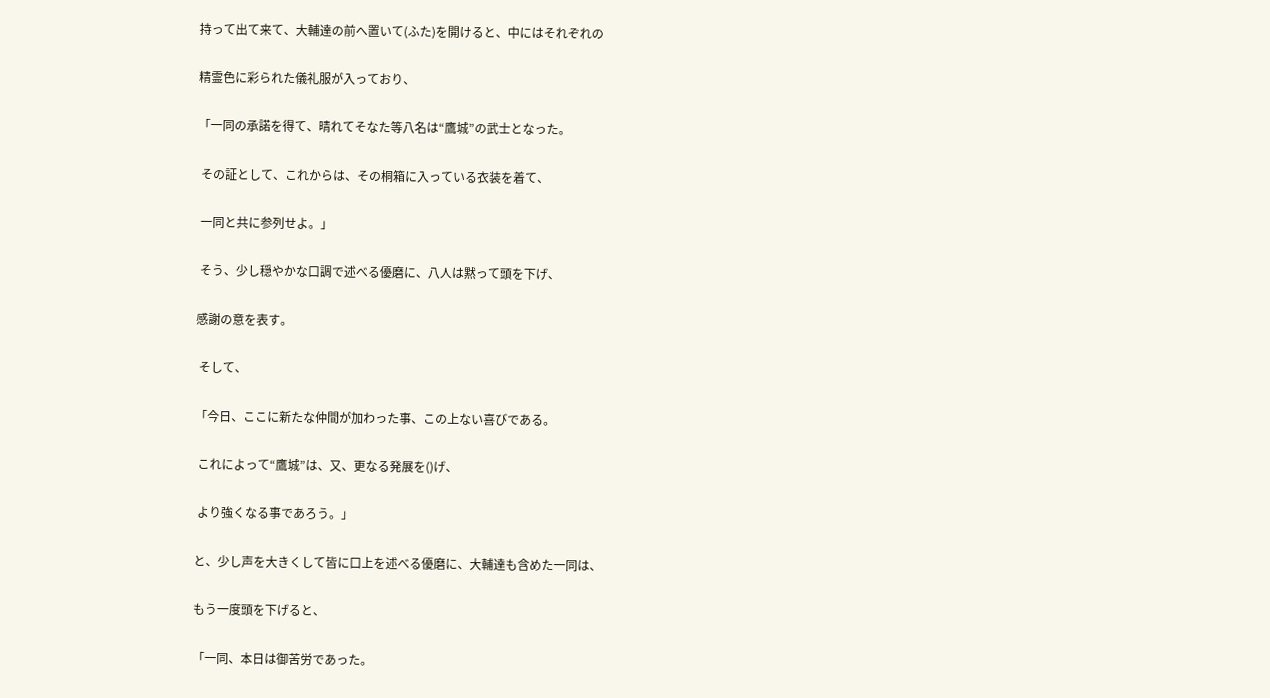持って出て来て、大輔達の前へ置いて(ふた)を開けると、中にはそれぞれの

精霊色に彩られた儀礼服が入っており、

「一同の承諾を得て、晴れてそなた等八名は“鷹城”の武士となった。

 その証として、これからは、その桐箱に入っている衣装を着て、

 一同と共に参列せよ。」

 そう、少し穏やかな口調で述べる優磨に、八人は黙って頭を下げ、

感謝の意を表す。

 そして、

「今日、ここに新たな仲間が加わった事、この上ない喜びである。

 これによって“鷹城”は、又、更なる発展を()げ、

 より強くなる事であろう。」

と、少し声を大きくして皆に口上を述べる優磨に、大輔達も含めた一同は、

もう一度頭を下げると、

「一同、本日は御苦労であった。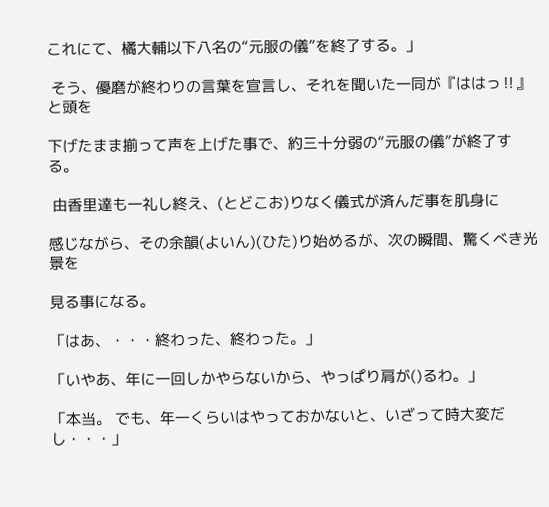これにて、橘大輔以下八名の“元服の儀”を終了する。」

 そう、優磨が終わりの言葉を宣言し、それを聞いた一同が『ははっ‼』と頭を

下げたまま揃って声を上げた事で、約三十分弱の“元服の儀”が終了する。

 由香里達も一礼し終え、(とどこお)りなく儀式が済んだ事を肌身に

感じながら、その余韻(よいん)(ひた)り始めるが、次の瞬間、驚くべき光景を

見る事になる。

「はあ、・・・終わった、終わった。」

「いやあ、年に一回しかやらないから、やっぱり肩が()るわ。」

「本当。 でも、年一くらいはやっておかないと、いざって時大変だし・・・」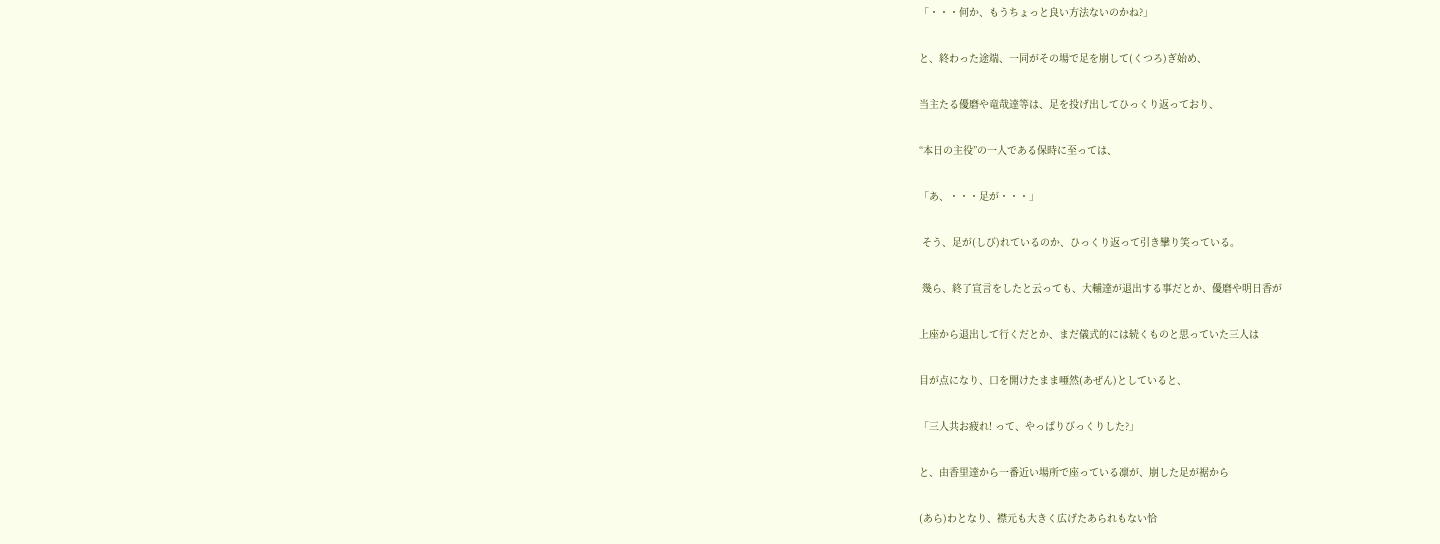「・・・何か、もうちょっと良い方法ないのかね?」

と、終わった途端、一同がその場で足を崩して(くつろ)ぎ始め、

当主たる優磨や竜哉達等は、足を投げ出してひっくり返っており、

“本日の主役”の一人である保時に至っては、

「あ、・・・足が・・・」

 そう、足が(しび)れているのか、ひっくり返って引き攣り笑っている。

 幾ら、終了宣言をしたと云っても、大輔達が退出する事だとか、優磨や明日香が

上座から退出して行くだとか、まだ儀式的には続くものと思っていた三人は

目が点になり、口を開けたまま唖然(あぜん)としていると、

「三人共お疲れ! って、やっぱりびっくりした?」

と、由香里達から一番近い場所で座っている凛が、崩した足が裾から

(あら)わとなり、襟元も大きく広げたあられもない恰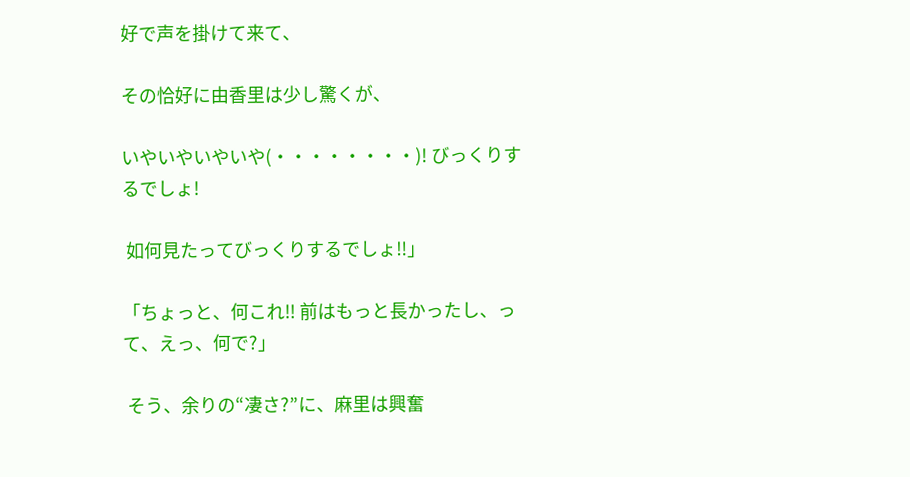好で声を掛けて来て、

その恰好に由香里は少し驚くが、

いやいやいやいや(・・・・・・・・)! びっくりするでしょ!

 如何見たってびっくりするでしょ‼」

「ちょっと、何これ‼ 前はもっと長かったし、って、えっ、何で?」

 そう、余りの“凄さ?”に、麻里は興奮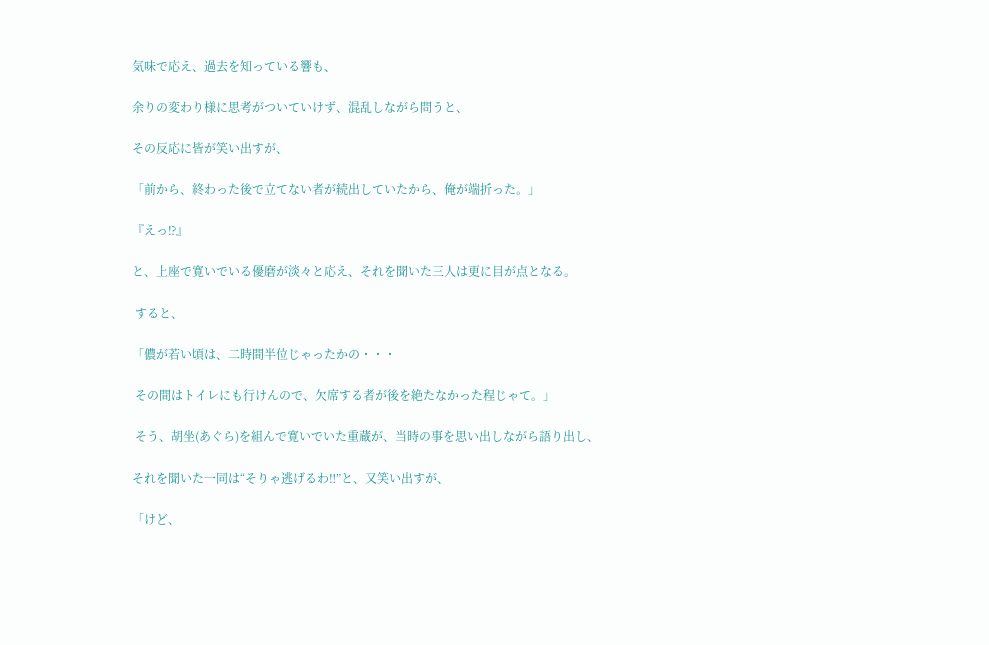気味で応え、過去を知っている響も、

余りの変わり様に思考がついていけず、混乱しながら問うと、

その反応に皆が笑い出すが、

「前から、終わった後で立てない者が続出していたから、俺が端折った。」

『えっ⁉』

と、上座で寛いでいる優磨が淡々と応え、それを聞いた三人は更に目が点となる。

 すると、

「儂が若い頃は、二時間半位じゃったかの・・・

 その間はトイレにも行けんので、欠席する者が後を絶たなかった程じゃて。」

 そう、胡坐(あぐら)を組んで寛いでいた重蔵が、当時の事を思い出しながら語り出し、

それを聞いた一同は“そりゃ逃げるわ‼”と、又笑い出すが、

「けど、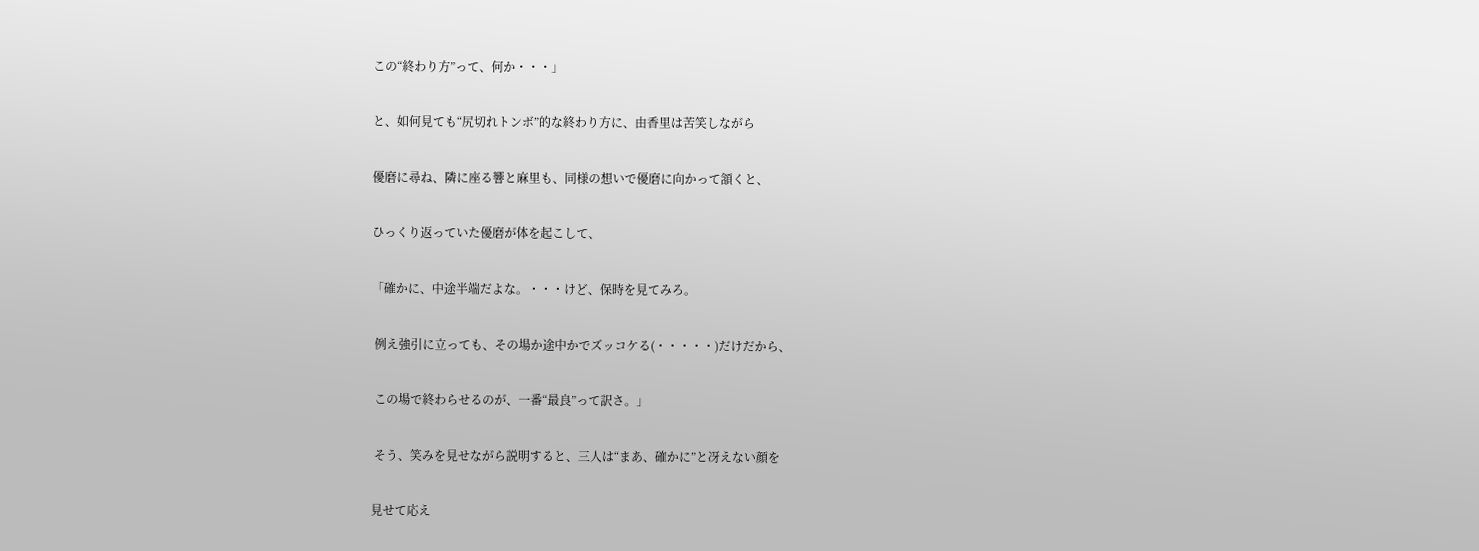この“終わり方”って、何か・・・」

と、如何見ても“尻切れトンボ”的な終わり方に、由香里は苦笑しながら

優磨に尋ね、隣に座る響と麻里も、同様の想いで優磨に向かって頷くと、

ひっくり返っていた優磨が体を起こして、

「確かに、中途半端だよな。・・・けど、保時を見てみろ。

 例え強引に立っても、その場か途中かでズッコケる(・・・・・)だけだから、

 この場で終わらせるのが、一番“最良”って訳さ。」

 そう、笑みを見せながら説明すると、三人は“まあ、確かに”と冴えない顔を

見せて応え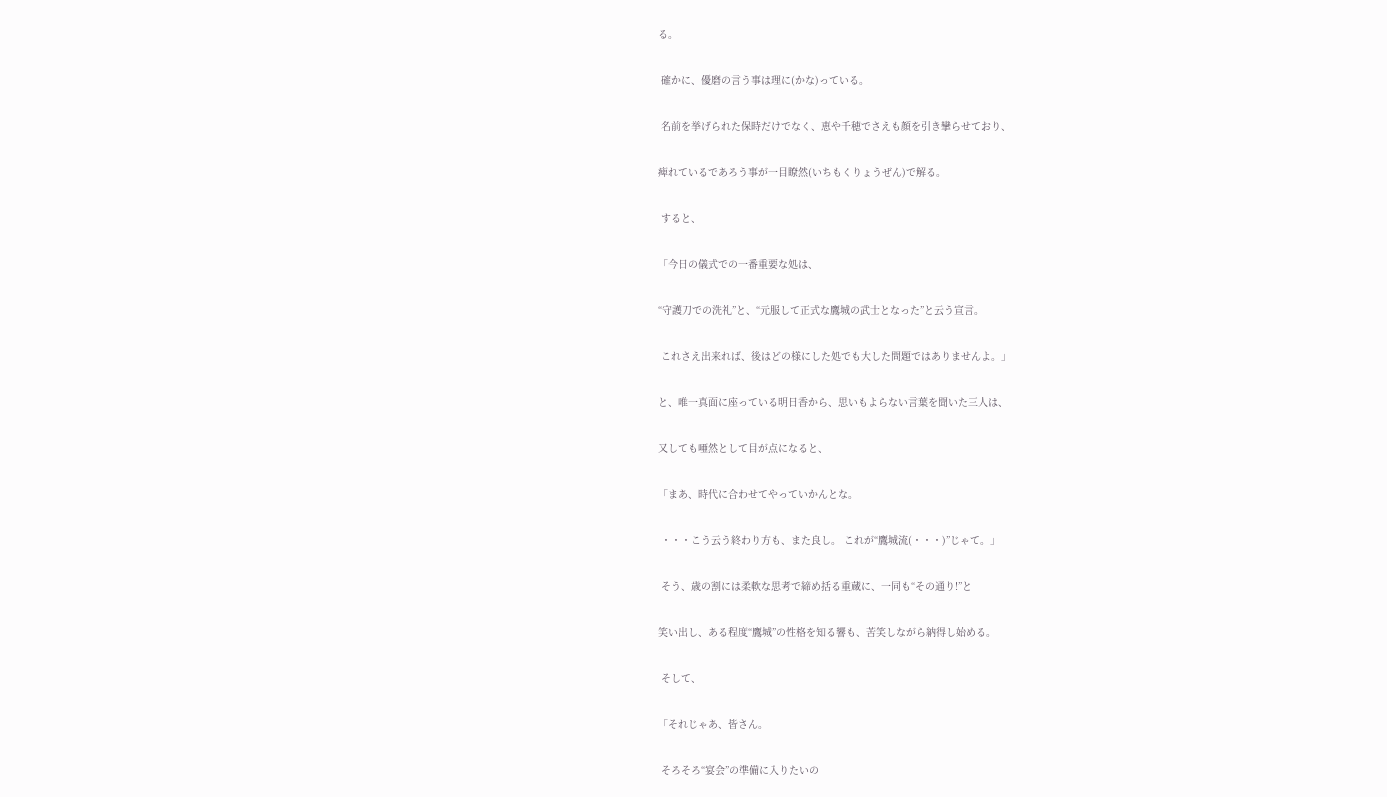る。

 確かに、優磨の言う事は理に(かな)っている。

 名前を挙げられた保時だけでなく、恵や千穂でさえも顔を引き攣らせており、

痺れているであろう事が一目瞭然(いちもくりょうぜん)で解る。

 すると、

「今日の儀式での一番重要な処は、

“守護刀での洗礼”と、“元服して正式な鷹城の武士となった”と云う宣言。

 これさえ出来れば、後はどの様にした処でも大した問題ではありませんよ。」

と、唯一真面に座っている明日香から、思いもよらない言葉を聞いた三人は、

又しても唖然として目が点になると、

「まあ、時代に合わせてやっていかんとな。

 ・・・こう云う終わり方も、また良し。 これが“鷹城流(・・・)”じゃて。」

 そう、歳の割には柔軟な思考で締め括る重蔵に、一同も“その通り!”と

笑い出し、ある程度“鷹城”の性格を知る響も、苦笑しながら納得し始める。

 そして、

「それじゃあ、皆さん。

 そろそろ“宴会”の準備に入りたいの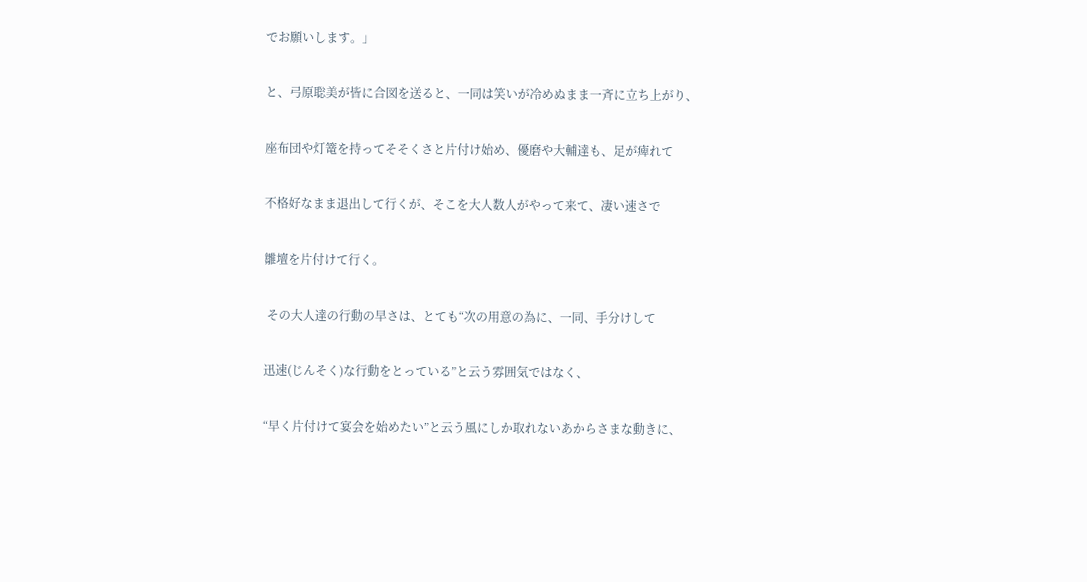でお願いします。」

と、弓原聡美が皆に合図を送ると、一同は笑いが冷めぬまま一斉に立ち上がり、

座布団や灯篭を持ってそそくさと片付け始め、優磨や大輔達も、足が痺れて

不格好なまま退出して行くが、そこを大人数人がやって来て、凄い速さで

雛壇を片付けて行く。

 その大人達の行動の早さは、とても“次の用意の為に、一同、手分けして

迅速(じんそく)な行動をとっている”と云う雰囲気ではなく、

“早く片付けて宴会を始めたい”と云う風にしか取れないあからさまな動きに、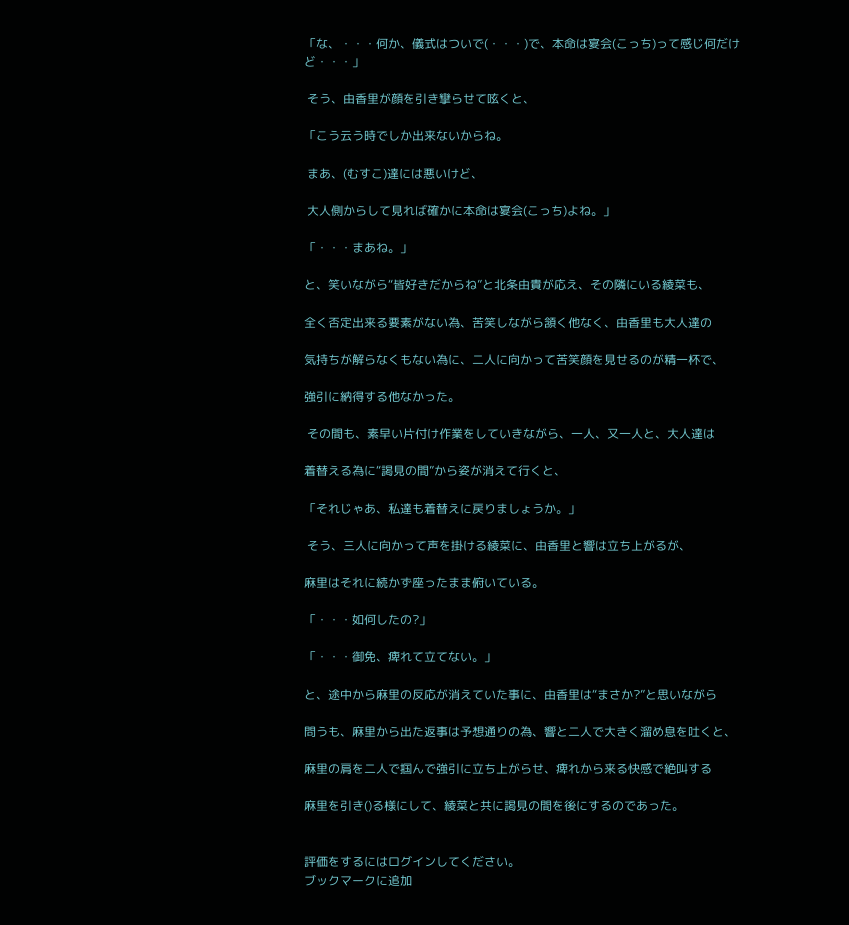「な、・・・何か、儀式はついで(・・・)で、本命は宴会(こっち)って感じ何だけど・・・」

 そう、由香里が顔を引き攣らせて呟くと、

「こう云う時でしか出来ないからね。

 まあ、(むすこ)達には悪いけど、

 大人側からして見れば確かに本命は宴会(こっち)よね。」

「・・・まあね。」

と、笑いながら“皆好きだからね”と北条由貴が応え、その隣にいる綾菜も、

全く否定出来る要素がない為、苦笑しながら頷く他なく、由香里も大人達の

気持ちが解らなくもない為に、二人に向かって苦笑顔を見せるのが精一杯で、

強引に納得する他なかった。

 その間も、素早い片付け作業をしていきながら、一人、又一人と、大人達は

着替える為に“謁見の間”から姿が消えて行くと、

「それじゃあ、私達も着替えに戻りましょうか。」

 そう、三人に向かって声を掛ける綾菜に、由香里と響は立ち上がるが、

麻里はそれに続かず座ったまま俯いている。

「・・・如何したの?」

「・・・御免、痺れて立てない。」

と、途中から麻里の反応が消えていた事に、由香里は“まさか?”と思いながら

問うも、麻里から出た返事は予想通りの為、響と二人で大きく溜め息を吐くと、

麻里の肩を二人で掴んで強引に立ち上がらせ、痺れから来る快感で絶叫する

麻里を引き()る様にして、綾菜と共に謁見の間を後にするのであった。


評価をするにはログインしてください。
ブックマークに追加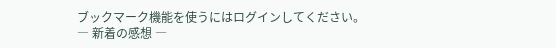ブックマーク機能を使うにはログインしてください。
― 新着の感想 ―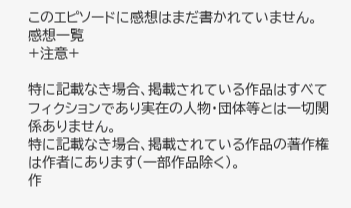このエピソードに感想はまだ書かれていません。
感想一覧
+注意+

特に記載なき場合、掲載されている作品はすべてフィクションであり実在の人物・団体等とは一切関係ありません。
特に記載なき場合、掲載されている作品の著作権は作者にあります(一部作品除く)。
作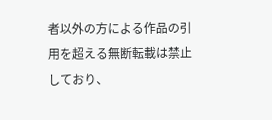者以外の方による作品の引用を超える無断転載は禁止しており、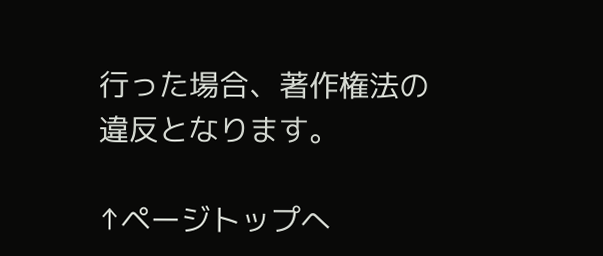行った場合、著作権法の違反となります。

↑ページトップへ